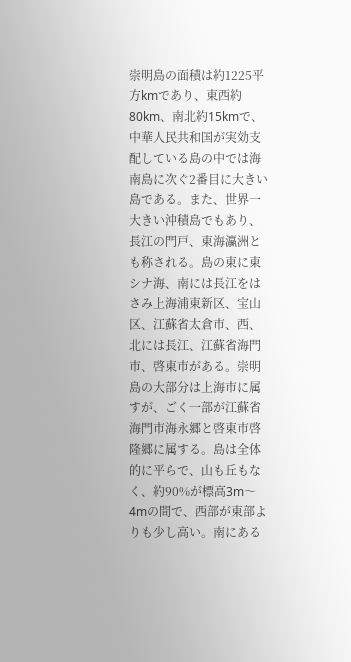崇明島の面積は約1225平方kmであり、東西約80km、南北約15kmで、中華人民共和国が実効支配している島の中では海南島に次ぐ2番目に大きい島である。また、世界一大きい沖積島でもあり、長江の門戸、東海瀛洲とも称される。島の東に東シナ海、南には長江をはさみ上海浦東新区、宝山区、江蘇省太倉市、西、北には長江、江蘇省海門市、啓東市がある。崇明島の大部分は上海市に属すが、ごく一部が江蘇省海門市海永郷と啓東市啓隆郷に属する。島は全体的に平らで、山も丘もなく、約90%が標高3m〜4mの間で、西部が東部よりも少し高い。南にある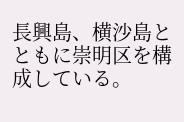長興島、横沙島とともに崇明区を構成している。